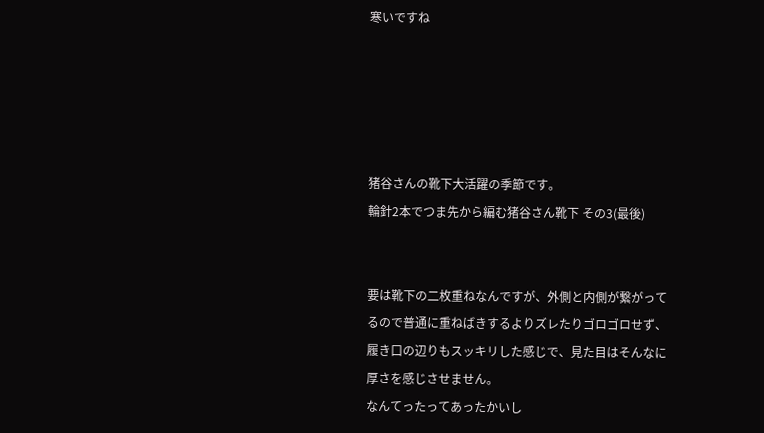寒いですね





猪谷さんの靴下大活躍の季節です。
輪針2本でつま先から編む猪谷さん靴下 その3(最後)


要は靴下の二枚重ねなんですが、外側と内側が繋がってるので普通に重ねばきするよりズレたりゴロゴロせず、履き口の辺りもスッキリした感じで、見た目はそんなに厚さを感じさせません。
なんてったってあったかいし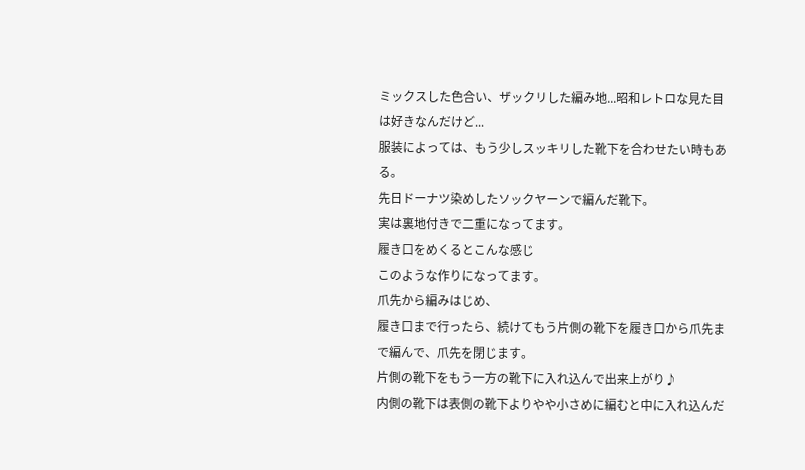ミックスした色合い、ザックリした編み地...昭和レトロな見た目は好きなんだけど...
服装によっては、もう少しスッキリした靴下を合わせたい時もある。
先日ドーナツ染めしたソックヤーンで編んだ靴下。
実は裏地付きで二重になってます。
履き口をめくるとこんな感じ
このような作りになってます。
爪先から編みはじめ、
履き口まで行ったら、続けてもう片側の靴下を履き口から爪先まで編んで、爪先を閉じます。
片側の靴下をもう一方の靴下に入れ込んで出来上がり♪
内側の靴下は表側の靴下よりやや小さめに編むと中に入れ込んだ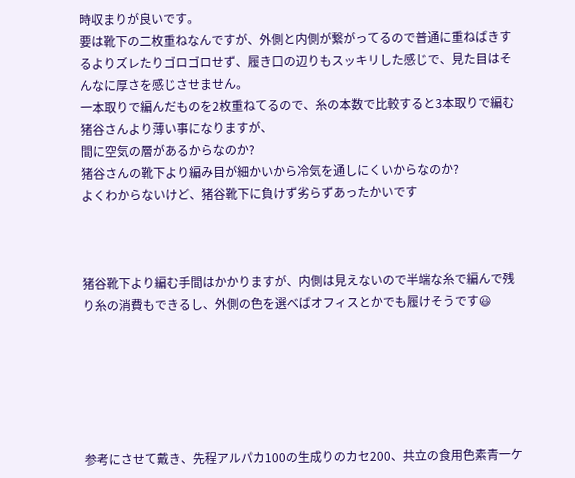時収まりが良いです。
要は靴下の二枚重ねなんですが、外側と内側が繋がってるので普通に重ねばきするよりズレたりゴロゴロせず、履き口の辺りもスッキリした感じで、見た目はそんなに厚さを感じさせません。
一本取りで編んだものを2枚重ねてるので、糸の本数で比較すると3本取りで編む猪谷さんより薄い事になりますが、
間に空気の層があるからなのか?
猪谷さんの靴下より編み目が細かいから冷気を通しにくいからなのか?
よくわからないけど、猪谷靴下に負けず劣らずあったかいです



猪谷靴下より編む手間はかかりますが、内側は見えないので半端な糸で編んで残り糸の消費もできるし、外側の色を選べばオフィスとかでも履けそうです😃






参考にさせて戴き、先程アルパカ100の生成りのカセ200、共立の食用色素青一ケ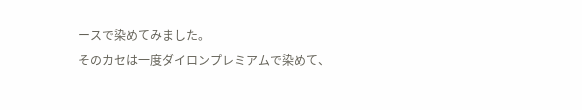ースで染めてみました。
そのカセは一度ダイロンプレミアムで染めて、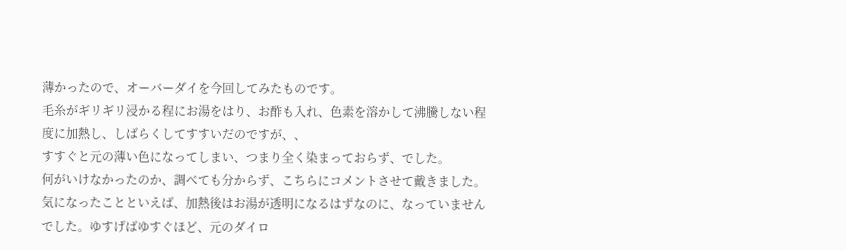薄かったので、オーバーダイを今回してみたものです。
毛糸がギリギリ浸かる程にお湯をはり、お酢も入れ、色素を溶かして沸騰しない程度に加熱し、しばらくしてすすいだのですが、、
すすぐと元の薄い色になってしまい、つまり全く染まっておらず、でした。
何がいけなかったのか、調べても分からず、こちらにコメントさせて戴きました。
気になったことといえば、加熱後はお湯が透明になるはずなのに、なっていませんでした。ゆすげばゆすぐほど、元のダイロ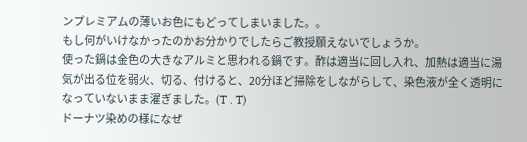ンプレミアムの薄いお色にもどってしまいました。。
もし何がいけなかったのかお分かりでしたらご教授願えないでしょうか。
使った鍋は金色の大きなアルミと思われる鍋です。酢は適当に回し入れ、加熱は適当に湯気が出る位を弱火、切る、付けると、20分ほど掃除をしながらして、染色液が全く透明になっていないまま濯ぎました。(T . T)
ドーナツ染めの様になぜ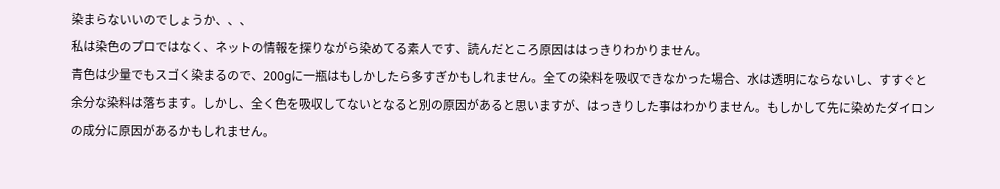染まらないいのでしょうか、、、
私は染色のプロではなく、ネットの情報を探りながら染めてる素人です、読んだところ原因ははっきりわかりません。
青色は少量でもスゴく染まるので、200gに一瓶はもしかしたら多すぎかもしれません。全ての染料を吸収できなかった場合、水は透明にならないし、すすぐと余分な染料は落ちます。しかし、全く色を吸収してないとなると別の原因があると思いますが、はっきりした事はわかりません。もしかして先に染めたダイロンの成分に原因があるかもしれません。